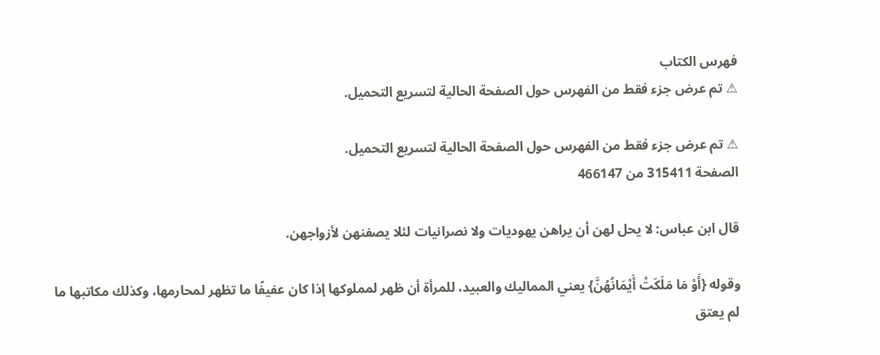فهرس الكتاب
⚠ تم عرض جزء فقط من الفهرس حول الصفحة الحالية لتسريع التحميل.

⚠ تم عرض جزء فقط من الفهرس حول الصفحة الحالية لتسريع التحميل.
الصفحة 315411 من 466147

قال ابن عباس: لا يحل لهن أن يراهن يهوديات ولا نصرانيات لئلا يصفنهن لأزواجهن.

وقوله {أَوْ مَا مَلَكَتْ أَيْمَانُهُنَّ} يعني المماليك والعبيد، للمرأة أن ظهر لمملوكها إذا كان عفيفًا ما تظهر لمحارمها، وكذلك مكاتبها ما لم يعتق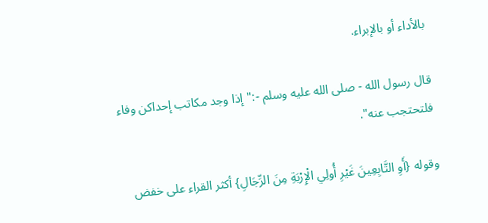بالأداء أو بالإبراء.

قال رسول الله - صلى الله عليه وسلم -:"إذا وجد مكاتب إحداكن وفاء فلتحتجب عنه".

وقوله {أَوِ التَّابِعِينَ غَيْرِ أُولِي الْإِرْبَةِ مِنَ الرِّجَالِ} أكثر القراء على خفض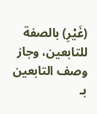(غَيْرِ) بالصفة للتابعين، وجاز وصف التابعين بـ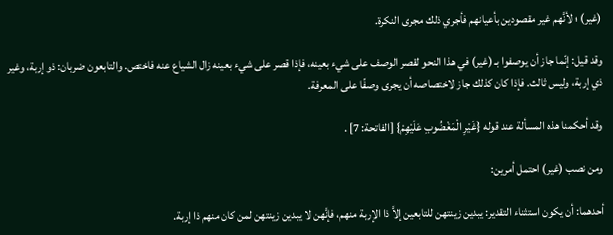(غير) ؛ لأنَّهم غير مقصودين بأعيانهم فأجري ذلك مجرى النكرة.

وقد قيل: إنّما جاز أن يوصفوا بـ (غير) في هذا النحو لقصر الوصف على شيء بعينه، فإذا قصر على شيء بعينه زال الشياع عنه فاختص. والتابعون ضربان: ذو إربة، وغير ذي إربة، وليس ثالث. فإذا كان كذلك جاز لاختصاصه أن يجرى وصفًا على المعرفة.

وقد أحكمنا هذه المسألة عند قوله {غَيْرِ الْمَغْضُوبِ عَلَيْهِمْ} [الفاتحة: 7] .

ومن نصب (غير) احتمل أمرين:

أحدهما: أن يكون استثناء التقدير: يبدين زينتهن للتابعين إلاَّ ذا الإربة منهم، فإنَّهن لا يبدين زينتهن لمن كان منهم ذا إربة.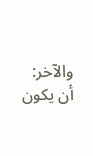والآخر: أن يكون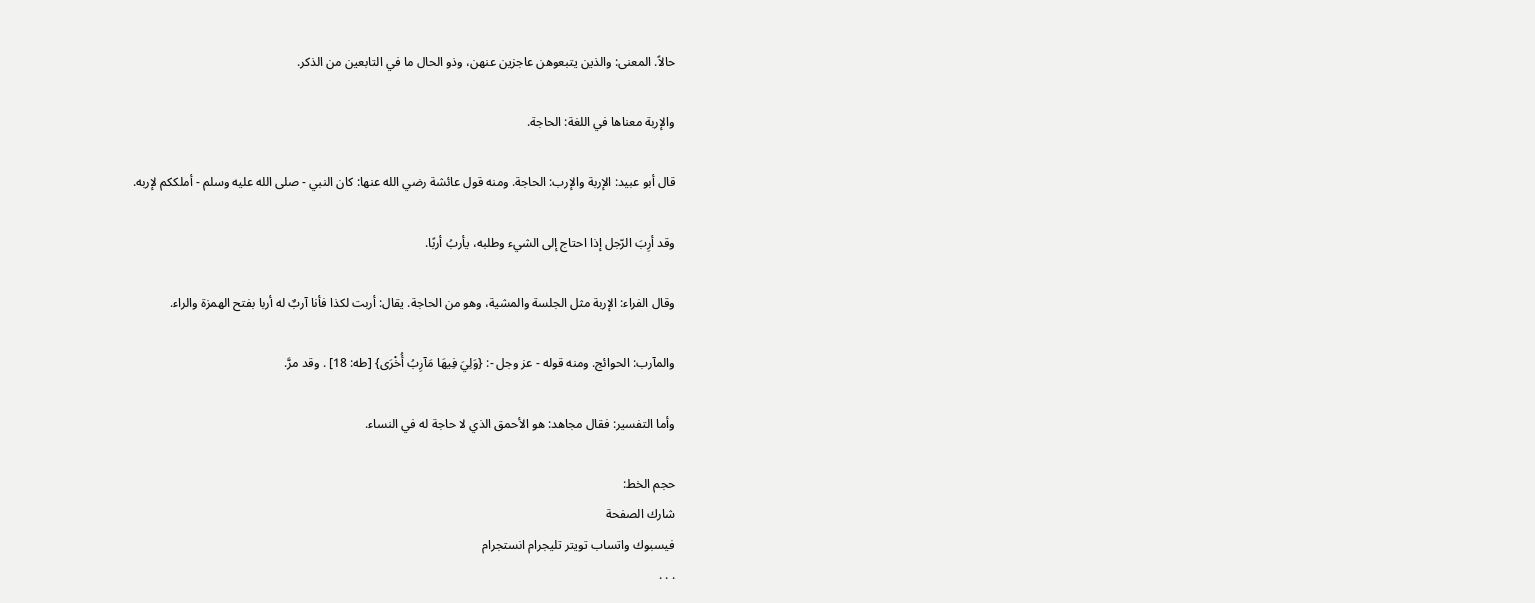حالاً. المعنى: والذين يتبعوهن عاجزين عنهن، وذو الحال ما في التابعين من الذكر.

والإربة معناها في اللغة: الحاجة.

قال أبو عبيد: الإربة والإرب: الحاجة. ومنه قول عائشة رضي الله عنها: كان النبي - صلى الله عليه وسلم - أملككم لإربه.

وقد أرِبَ الرّجل إذا احتاج إلى الشيء وطلبه، يأربُ أربًا.

وقال الفراء: الإربة مثل الجلسة والمشية، وهو من الحاجة. يقال: أربت لكذا فأنا آربٌ له أربا بفتح الهمزة والراء.

والمآرب: الحوائج. ومنه قوله - عز وجل -: {وَلِيَ فِيهَا مَآرِبُ أُخْرَى} [طه: 18] . وقد مرَّ.

وأما التفسير: فقال مجاهد: هو الأحمق الذي لا حاجة له في النساء.

حجم الخط:
شارك الصفحة
فيسبوك واتساب تويتر تليجرام انستجرام
. . .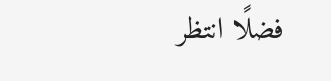فضلًا انتظر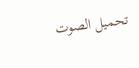تحميل الصوت